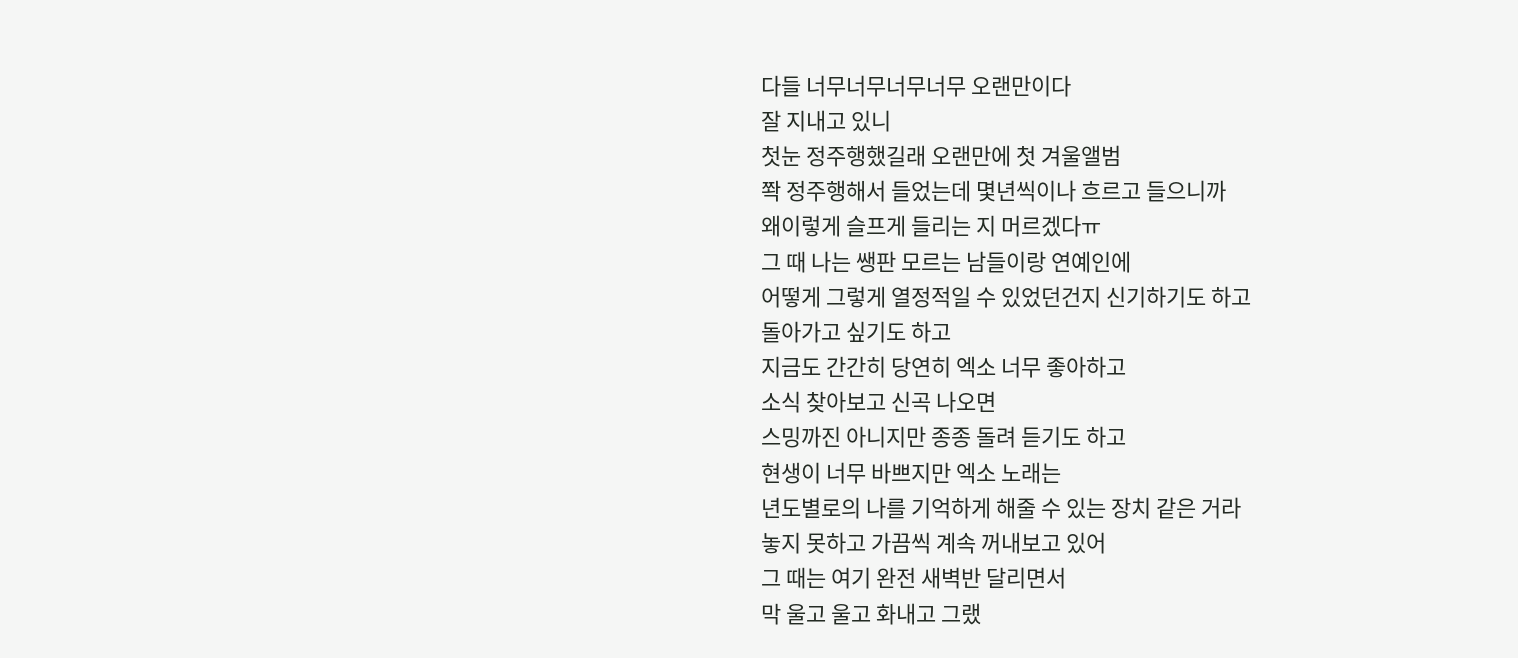다들 너무너무너무너무 오랜만이다
잘 지내고 있니
첫눈 정주행했길래 오랜만에 첫 겨울앨범
쫙 정주행해서 들었는데 몇년씩이나 흐르고 들으니까
왜이렇게 슬프게 들리는 지 머르겠다ㅠ
그 때 나는 쌩판 모르는 남들이랑 연예인에
어떻게 그렇게 열정적일 수 있었던건지 신기하기도 하고
돌아가고 싶기도 하고
지금도 간간히 당연히 엑소 너무 좋아하고
소식 찾아보고 신곡 나오면
스밍까진 아니지만 종종 돌려 듣기도 하고
현생이 너무 바쁘지만 엑소 노래는
년도별로의 나를 기억하게 해줄 수 있는 장치 같은 거라
놓지 못하고 가끔씩 계속 꺼내보고 있어
그 때는 여기 완전 새벽반 달리면서
막 울고 울고 화내고 그랬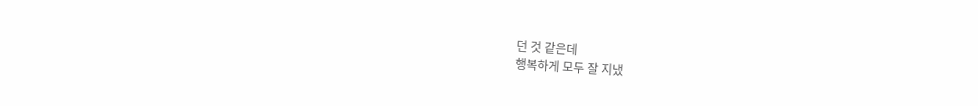던 것 같은데
행복하게 모두 잘 지냈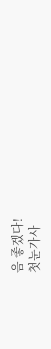음 좋겠다!
첫눈가사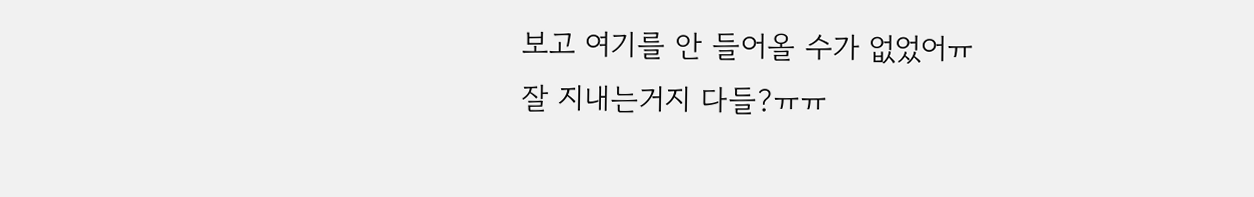보고 여기를 안 들어올 수가 없었어ㅠ
잘 지내는거지 다들?ㅠㅠ